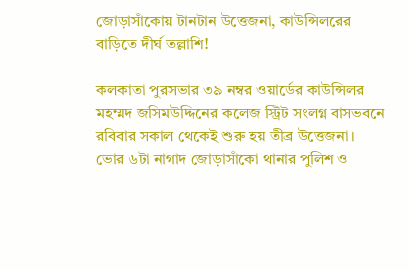জোড়াসাঁকোয় টানটান উত্তেজনা, কাউন্সিলরের বাড়িতে দীর্ঘ তল্লাশি!

কলকাতা পুরসভার ৩৯ নম্বর ওয়ার্ডের কাউন্সিলর মহম্মদ জসিমউদ্দিনের কলেজ স্ট্রিট সংলগ্ন বাসভবনে রবিবার সকাল থেকেই শুরু হয় তীব্র উত্তেজনা। ভোর ৬টা নাগাদ জোড়াসাঁকো থানার পুলিশ ও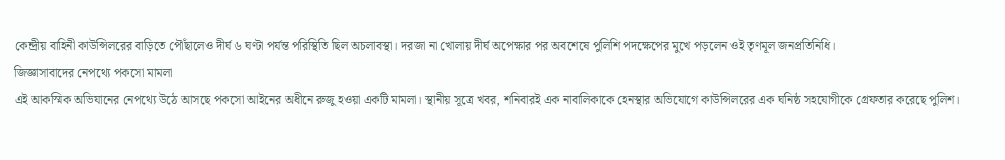কেন্দ্রীয় বাহিনী কাউন্সিলরের বাড়িতে পৌঁছালেও দীর্ঘ ৬ ঘণ্টা পর্যন্ত পরিস্থিতি ছিল অচলাবস্থা। দরজা না খোলায় দীর্ঘ অপেক্ষার পর অবশেষে পুলিশি পদক্ষেপের মুখে পড়লেন ওই তৃণমূল জনপ্রতিনিধি।
জিজ্ঞাসাবাদের নেপথ্যে পকসো মামলা
এই আকস্মিক অভিযানের নেপথ্যে উঠে আসছে পকসো আইনের অধীনে রুজু হওয়া একটি মামলা। স্থানীয় সূত্রে খবর, শনিবারই এক নাবালিকাকে হেনস্থার অভিযোগে কাউন্সিলরের এক ঘনিষ্ঠ সহযোগীকে গ্রেফতার করেছে পুলিশ।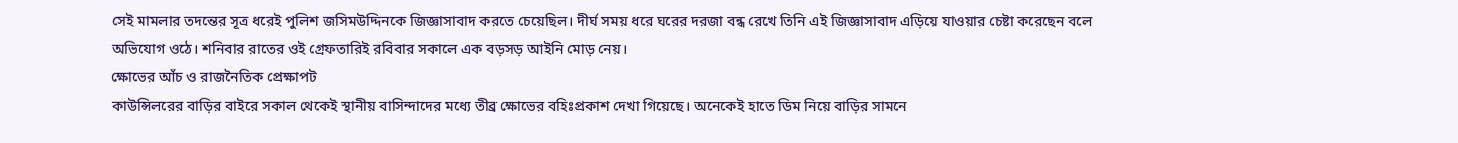সেই মামলার তদন্তের সূত্র ধরেই পুলিশ জসিমউদ্দিনকে জিজ্ঞাসাবাদ করতে চেয়েছিল। দীর্ঘ সময় ধরে ঘরের দরজা বন্ধ রেখে তিনি এই জিজ্ঞাসাবাদ এড়িয়ে যাওয়ার চেষ্টা করেছেন বলে অভিযোগ ওঠে। শনিবার রাতের ওই গ্রেফতারিই রবিবার সকালে এক বড়সড় আইনি মোড় নেয়।
ক্ষোভের আঁচ ও রাজনৈতিক প্রেক্ষাপট
কাউন্সিলরের বাড়ির বাইরে সকাল থেকেই স্থানীয় বাসিন্দাদের মধ্যে তীব্র ক্ষোভের বহিঃপ্রকাশ দেখা গিয়েছে। অনেকেই হাতে ডিম নিয়ে বাড়ির সামনে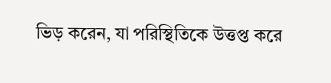ভিড় করেন, যা পরিস্থিতিকে উত্তপ্ত করে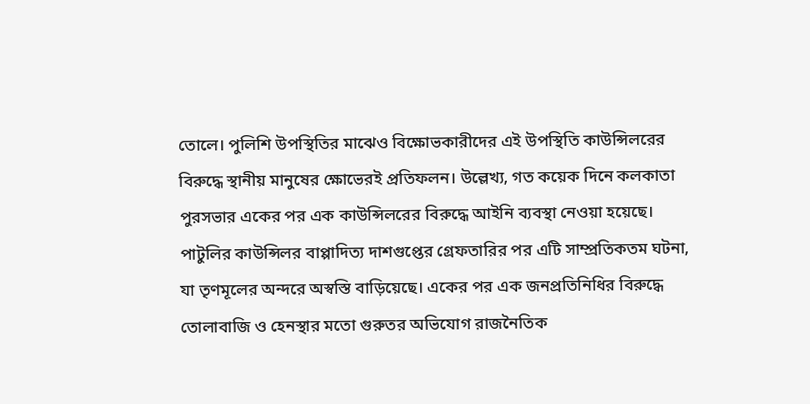তোলে। পুলিশি উপস্থিতির মাঝেও বিক্ষোভকারীদের এই উপস্থিতি কাউন্সিলরের বিরুদ্ধে স্থানীয় মানুষের ক্ষোভেরই প্রতিফলন। উল্লেখ্য, গত কয়েক দিনে কলকাতা পুরসভার একের পর এক কাউন্সিলরের বিরুদ্ধে আইনি ব্যবস্থা নেওয়া হয়েছে। পাটুলির কাউন্সিলর বাপ্পাদিত্য দাশগুপ্তের গ্রেফতারির পর এটি সাম্প্রতিকতম ঘটনা, যা তৃণমূলের অন্দরে অস্বস্তি বাড়িয়েছে। একের পর এক জনপ্রতিনিধির বিরুদ্ধে তোলাবাজি ও হেনস্থার মতো গুরুতর অভিযোগ রাজনৈতিক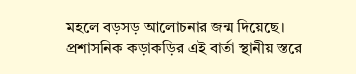মহলে বড়সড় আলোচনার জন্ম দিয়েছে। প্রশাসনিক কড়াকড়ির এই বার্তা স্থানীয় স্তরে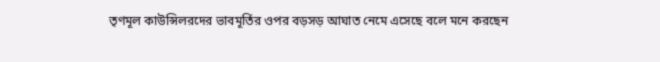তৃণমূল কাউন্সিলরদের ভাবমূর্তির ওপর বড়সড় আঘাত নেমে এসেছে বলে মনে করছেন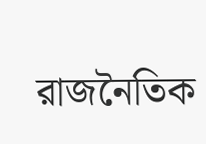রাজনৈতিক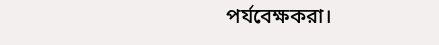পর্যবেক্ষকরা।